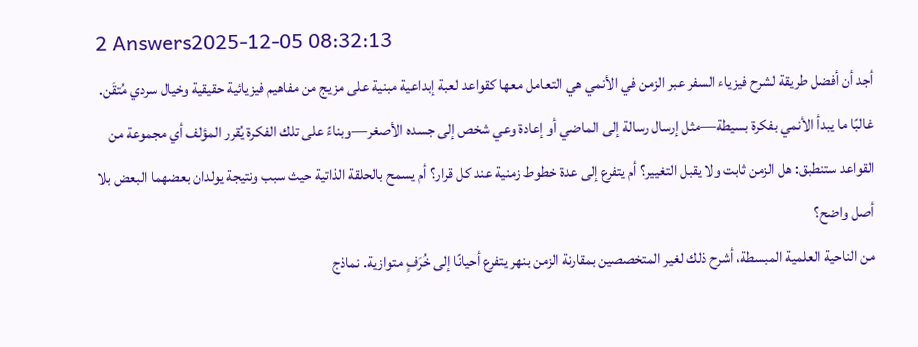2 Answers2025-12-05 08:32:13
أجد أن أفضل طريقة لشرح فيزياء السفر عبر الزمن في الأنمي هي التعامل معها كقواعد لعبة إبداعية مبنية على مزيج من مفاهيم فيزيائية حقيقية وخيال سردي مُتقَن. غالبًا ما يبدأ الأنمي بفكرة بسيطة—مثل إرسال رسالة إلى الماضي أو إعادة وعي شخص إلى جسده الأصغر—وبناءً على تلك الفكرة يُقرر المؤلف أي مجموعة من القواعد ستنطبق: هل الزمن ثابت ولا يقبل التغيير؟ أم يتفرع إلى عدة خطوط زمنية عند كل قرار؟ أم يسمح بالحلقة الذاتية حيث سبب ونتيجة يولدان بعضهما البعض بلا أصل واضح؟
من الناحية العلمية المبسطة، أشرح ذلك لغير المتخصصين بمقارنة الزمن بنهر يتفرع أحيانًا إلى خُرَفٍ متوازية. نماذج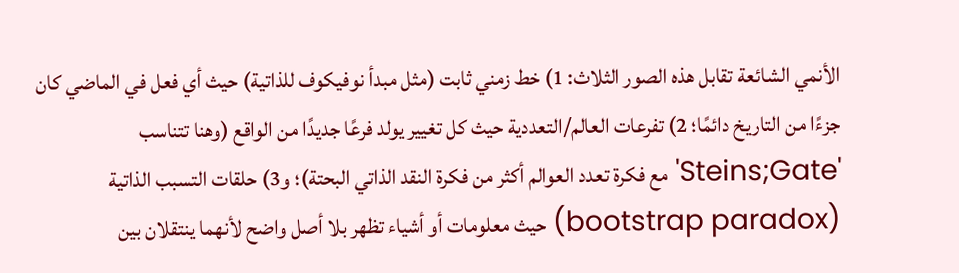الأنمي الشائعة تقابل هذه الصور الثلاث: 1) خط زمني ثابت (مثل مبدأ نوفيكوف للذاتية) حيث أي فعل في الماضي كان جزءًا من التاريخ دائمًا؛ 2) تفرعات العالم/التعددية حيث كل تغيير يولد فرعًا جديدًا من الواقع (وهنا تتناسب 'Steins;Gate' مع فكرة تعدد العوالم أكثر من فكرة النقد الذاتي البحتة)؛ و3) حلقات التسبب الذاتية (bootstrap paradox) حيث معلومات أو أشياء تظهر بلا أصل واضح لأنهما ينتقلان بين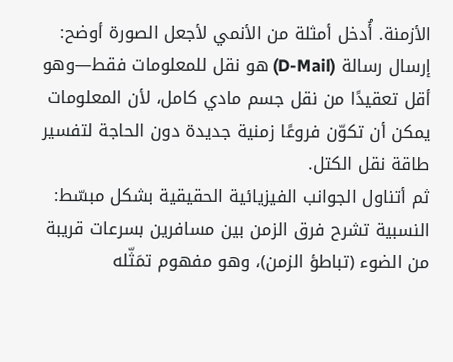الأزمنة. أُدخل أمثلة من الأنمي لأجعل الصورة أوضح: إرسال رسالة (D-Mail) هو نقل للمعلومات فقط—وهو أقل تعقيدًا من نقل جسم مادي كامل، لأن المعلومات يمكن أن تكوّن فروعًا زمنية جديدة دون الحاجة لتفسير طاقة نقل الكتل.
ثم أتناول الجوانب الفيزيائية الحقيقية بشكل مبسّط: النسبية تشرح فرق الزمن بين مسافرين بسرعات قريبة من الضوء (تباطؤ الزمن)، وهو مفهوم تمَثّله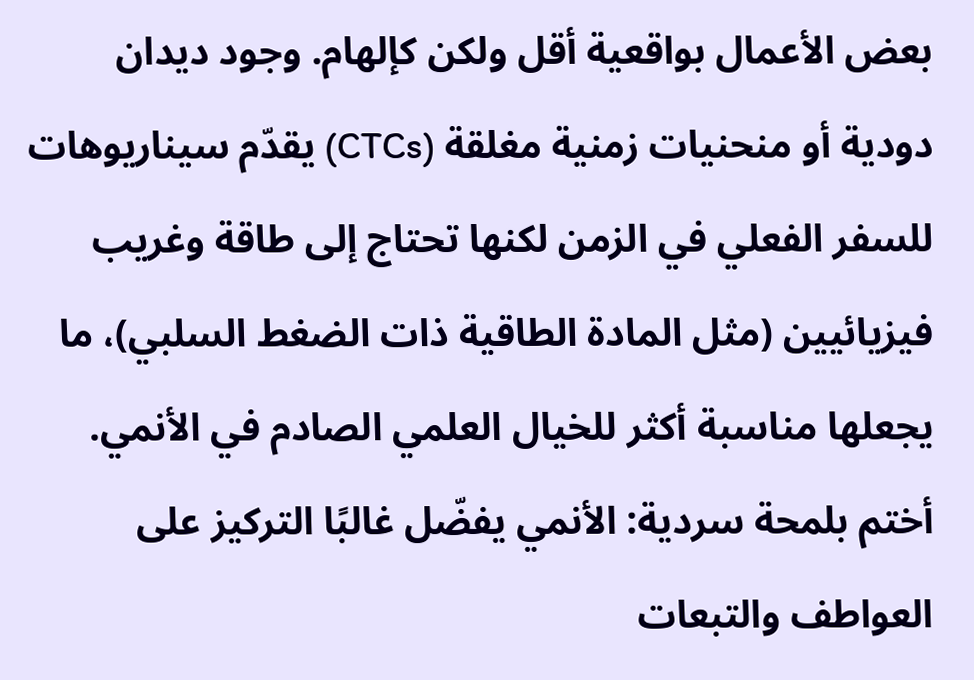بعض الأعمال بواقعية أقل ولكن كإلهام. وجود ديدان دودية أو منحنيات زمنية مغلقة (CTCs) يقدّم سيناريوهات للسفر الفعلي في الزمن لكنها تحتاج إلى طاقة وغريب فيزيائيين (مثل المادة الطاقية ذات الضغط السلبي)، ما يجعلها مناسبة أكثر للخيال العلمي الصادم في الأنمي. أختم بلمحة سردية: الأنمي يفضّل غالبًا التركيز على العواطف والتبعات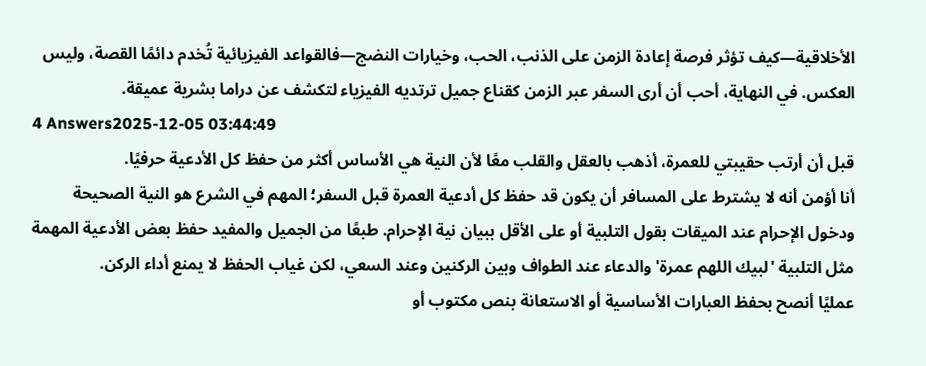الأخلاقية—كيف تؤثر فرصة إعادة الزمن على الذنب، الحب، وخيارات النضج—فالقواعد الفيزيائية تُخدم دائمًا القصة، وليس العكس. في النهاية، أحب أن أرى السفر عبر الزمن كقناع جميل ترتديه الفيزياء لتكشف عن دراما بشرية عميقة.
4 Answers2025-12-05 03:44:49
قبل أن أرتب حقيبتي للعمرة، أذهب بالعقل والقلب معًا لأن النية هي الأساس أكثر من حفظ كل الأدعية حرفيًا.
أنا أؤمن أنه لا يشترط على المسافر أن يكون قد حفظ كل أدعية العمرة قبل السفر؛ المهم في الشرع هو النية الصحيحة ودخول الإحرام عند الميقات بقول التلبية أو على الأقل ببيان نية الإحرام. طبعًا من الجميل والمفيد حفظ بعض الأدعية المهمة مثل التلبية 'لبيك اللهم عمرة' والدعاء عند الطواف وبين الركنين وعند السعي، لكن غياب الحفظ لا يمنع أداء الركن.
عمليًا أنصح بحفظ العبارات الأساسية أو الاستعانة بنص مكتوب أو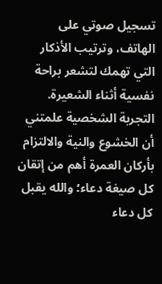تسجيل صوتي على الهاتف، وترتيب الأذكار التي تهمك لتشعر براحة نفسية أثناء الشعيرة. التجربة الشخصية علمتني أن الخشوع والنية والالتزام بأركان العمرة أهم من إتقان كل صيغة دعاء؛ والله يقبل كل دعاء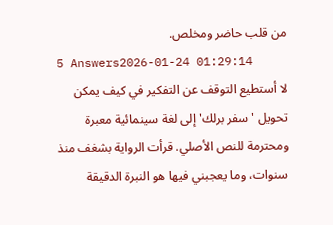من قلب حاضر ومخلص.
5 Answers2026-01-24 01:29:14
لا أستطيع التوقف عن التفكير في كيف يمكن تحويل 'سفر برلك' إلى لغة سينمائية معبرة ومحترمة للنص الأصلي. قرأت الرواية بشغف منذ سنوات، وما يعجبني فيها هو النبرة الدقيقة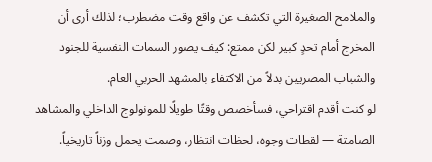والملامح الصغيرة التي تكشف عن واقع وقت مضطرب؛ لذلك أرى أن المخرج أمام تحدٍ كبير لكن ممتع: كيف يصور السمات النفسية للجنود والشباب المصريين بدلاً من الاكتفاء بالمشهد الحربي العام.
لو كنت أقدم اقتراحي، فسأخصص وقتًا طويلًا للمونولوج الداخلي والمشاهد الصامتة — لقطات وجوه، لحظات انتظار، وصمت يحمل وزناً تاريخياً.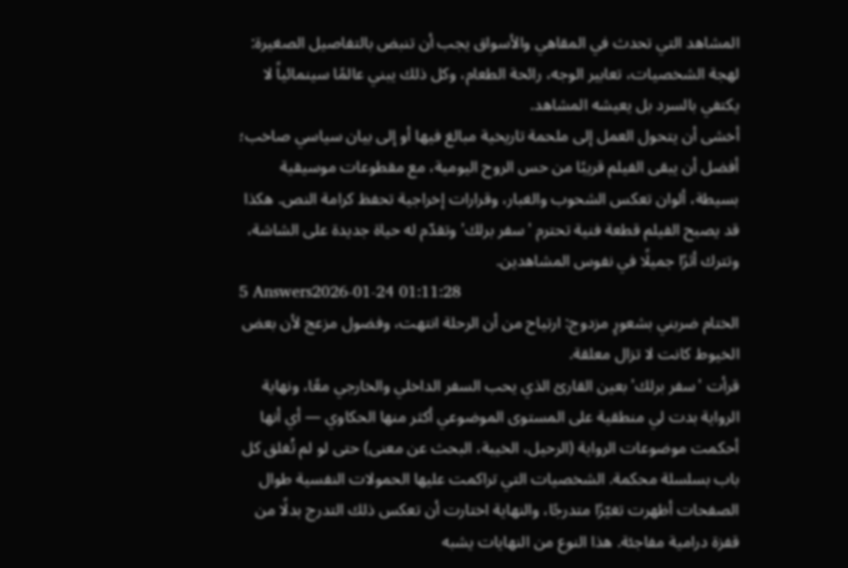المشاهد التي تحدث في المقاهي والأسواق يجب أن تنبض بالتفاصيل الصغيرة: لهجة الشخصيات، تعابير الوجه، رائحة الطعام، وكل ذلك يبني عالمًا سينمائياً لا يكتفي بالسرد بل يعيشه المشاهد.
أخشى أن يتحول العمل إلى ملحمة تاريخية مبالغ فيها أو إلى بيان سياسي صاخب؛ أفضل أن يبقى الفيلم قريبًا من حس الروح اليومية، مع مقطوعات موسيقية بسيطة، ألوان تعكس الشحوب والغبار، وقرارات إخراجية تحفظ كرامة النص. هكذا قد يصبح الفيلم قطعة فنية تحترم 'سفر برلك' وتقدّم له حياة جديدة على الشاشة، وتترك أثرًا جميلًا في نفوس المشاهدين.
5 Answers2026-01-24 01:11:28
الختام ضربني بشعورٍ مزدوج: ارتياح من أن الرحلة انتهت، وفضول مزعج لأن بعض الخيوط كانت لا تزال معلقة.
قرأت 'سفر برلك' بعين القارئ الذي يحب السفر الداخلي والخارجي معًا، ونهاية الرواية بدت لي منطقية على المستوى الموضوعي أكثر منها الحكاوي — أي أنها أحكمت موضوعات الرواية (الرحيل، الخيبة، البحث عن معنى) حتى لو لم تُغلق كل باب بسلسلة محكمة. الشخصيات التي تراكمت عليها الحمولات النفسية طوال الصفحات أظهرت تغيّرًا متدرجًا، والنهاية اختارت أن تعكس ذلك التدرج بدلًا من قفزة درامية مفاجئة. هذا النوع من النهايات يشبه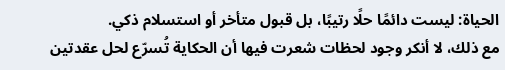الحياة: ليست دائمًا حلًا رتيبًا، بل قبول متأخر أو استسلام ذكي.
مع ذلك، لا أنكر وجود لحظات شعرت فيها أن الحكاية تُسرّع لحل عقدتين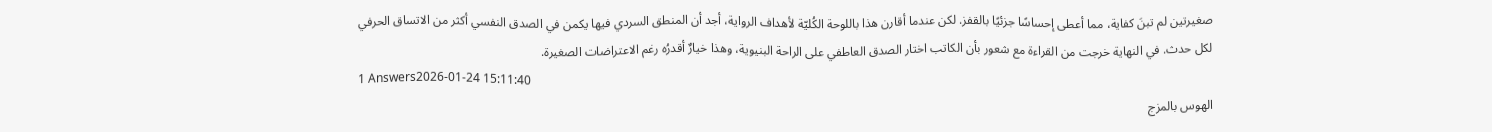صغيرتين لم تبنَ كفاية، مما أعطى إحساسًا جزئيًا بالقفز. لكن عندما أقارن هذا باللوحة الكُليّة لأهداف الرواية، أجد أن المنطق السردي فيها يكمن في الصدق النفسي أكثر من الاتساق الحرفي لكل حدث. في النهاية خرجت من القراءة مع شعور بأن الكاتب اختار الصدق العاطفي على الراحة البنيوية، وهذا خيارٌ أقدرُه رغم الاعتراضات الصغيرة.
1 Answers2026-01-24 15:11:40
الهوس بالمزج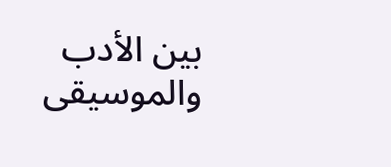بين الأدب والموسيقى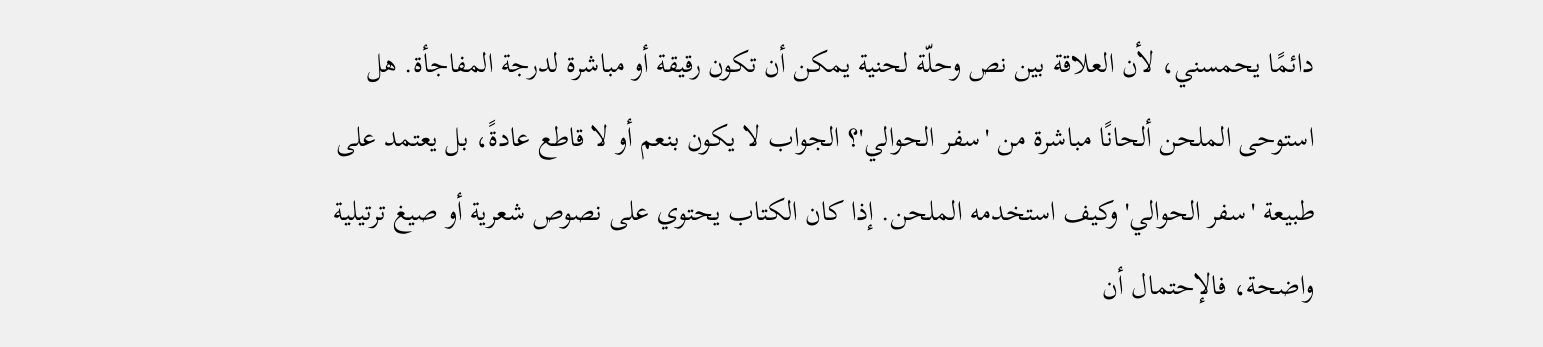دائمًا يحمسني، لأن العلاقة بين نص وحلّة لحنية يمكن أن تكون رقيقة أو مباشرة لدرجة المفاجأة. هل استوحى الملحن ألحانًا مباشرة من 'سفر الحوالي'؟ الجواب لا يكون بنعم أو لا قاطع عادةً، بل يعتمد على طبيعة 'سفر الحوالي' وكيف استخدمه الملحن. إذا كان الكتاب يحتوي على نصوص شعرية أو صيغ ترتيلية واضحة، فالإحتمال أن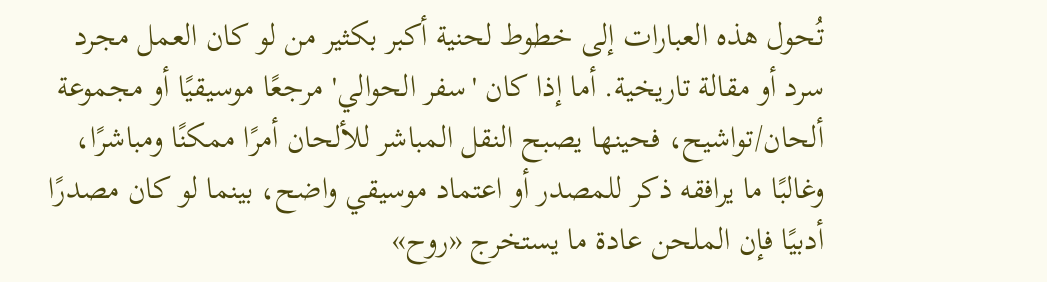تُحول هذه العبارات إلى خطوط لحنية أكبر بكثير من لو كان العمل مجرد سرد أو مقالة تاريخية. أما إذا كان 'سفر الحوالي' مرجعًا موسيقيًا أو مجموعة ألحان/تواشيح، فحينها يصبح النقل المباشر للألحان أمرًا ممكنًا ومباشرًا، وغالبًا ما يرافقه ذكر للمصدر أو اعتماد موسيقي واضح، بينما لو كان مصدرًا أدبيًا فإن الملحن عادة ما يستخرج «روح»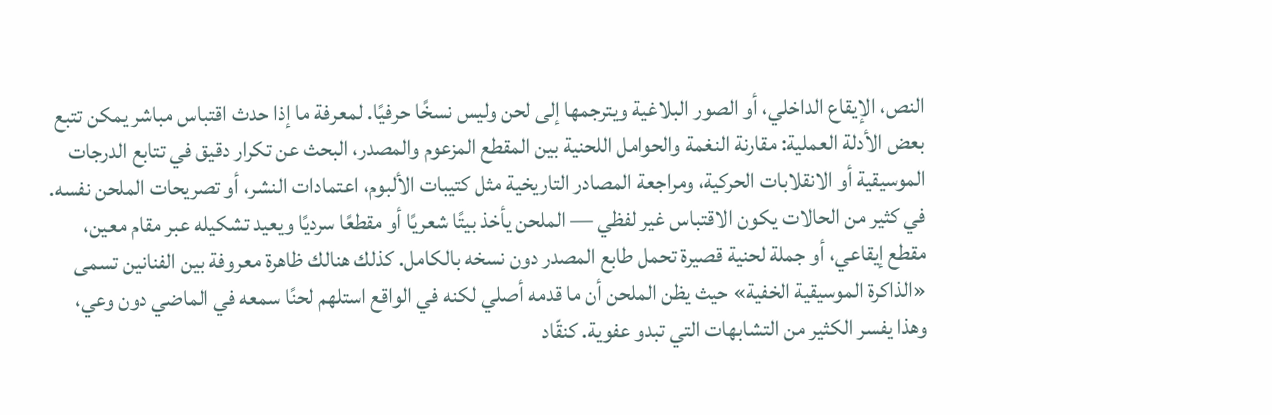النص، الإيقاع الداخلي، أو الصور البلاغية ويترجمها إلى لحن وليس نسخًا حرفيًا. لمعرفة ما إذا حدث اقتباس مباشر يمكن تتبع بعض الأدلة العملية: مقارنة النغمة والحوامل اللحنية بين المقطع المزعوم والمصدر، البحث عن تكرار دقيق في تتابع الدرجات الموسيقية أو الانقلابات الحركية، ومراجعة المصادر التاريخية مثل كتيبات الألبوم، اعتمادات النشر، أو تصريحات الملحن نفسه. في كثير من الحالات يكون الاقتباس غير لفظي — الملحن يأخذ بيتًا شعريًا أو مقطعًا سرديًا ويعيد تشكيله عبر مقام معين، مقطع إيقاعي، أو جملة لحنية قصيرة تحمل طابع المصدر دون نسخه بالكامل. كذلك هنالك ظاهرة معروفة بين الفنانين تسمى «الذاكرة الموسيقية الخفية» حيث يظن الملحن أن ما قدمه أصلي لكنه في الواقع استلهم لحنًا سمعه في الماضي دون وعي، وهذا يفسر الكثير من التشابهات التي تبدو عفوية. كنقّاد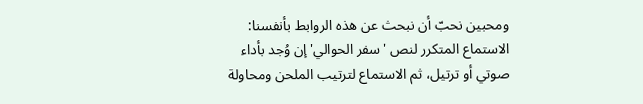ومحبين نحبّ أن نبحث عن هذه الروابط بأنفسنا: الاستماع المتكرر لنص 'سفر الحوالي' إن وُجد بأداء صوتي أو ترتيل، ثم الاستماع لترتيب الملحن ومحاولة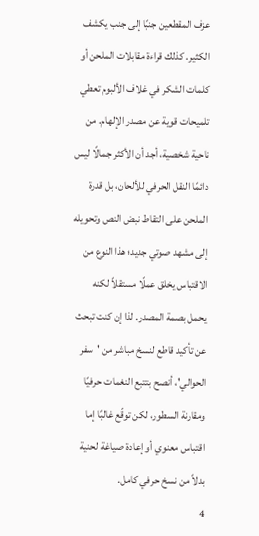عزف المقطعين جنبًا إلى جنب يكشف الكثير. كذلك قراءة مقابلات الملحن أو كلمات الشكر في غلاف الألبوم تعطي تلميحات قوية عن مصدر الإلهام. من ناحية شخصية، أجد أن الأكثر جمالًا ليس دائمًا النقل الحرفي للألحان، بل قدرة الملحن على التقاط نبض النص وتحويله إلى مشهد صوتي جديد؛ هذا النوع من الاقتباس يخلق عملًا مستقلاً لكنه يحمل بصمة المصدر. لذا إن كنت تبحث عن تأكيد قاطع لنسخ مباشر من 'سفر الحوالي'، أنصح بتتبع النغمات حرفيًا ومقارنة السطور، لكن توقّع غالبًا إما اقتباس معنوي أو إعادة صياغة لحنية بدلاً من نسخ حرفي كامل.
4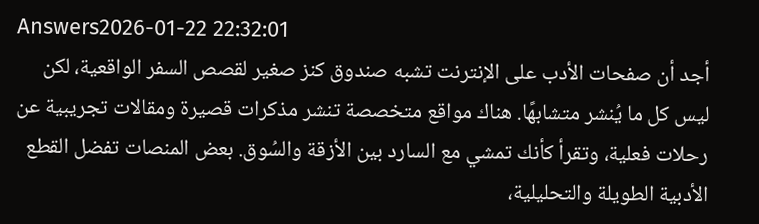Answers2026-01-22 22:32:01
أجد أن صفحات الأدب على الإنترنت تشبه صندوق كنز صغير لقصص السفر الواقعية، لكن ليس كل ما يُنشر متشابهًا. هناك مواقع متخصصة تنشر مذكرات قصيرة ومقالات تجريبية عن رحلات فعلية، وتقرأ كأنك تمشي مع السارد بين الأزقة والسُوق. بعض المنصات تفضل القطع الأدبية الطويلة والتحليلية،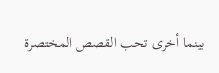بينما أخرى تحب القصص المختصرة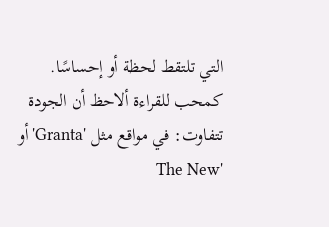التي تلتقط لحظة أو إحساسًا.
كمحب للقراءة ألاحظ أن الجودة تتفاوت: في مواقع مثل 'Granta' أو 'The New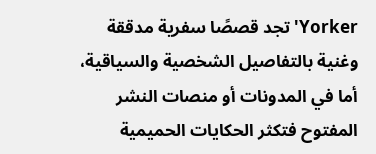Yorker' تجد قصصًا سفرية مدققة وغنية بالتفاصيل الشخصية والسياقية، أما في المدونات أو منصات النشر المفتوح فتكثر الحكايات الحميمية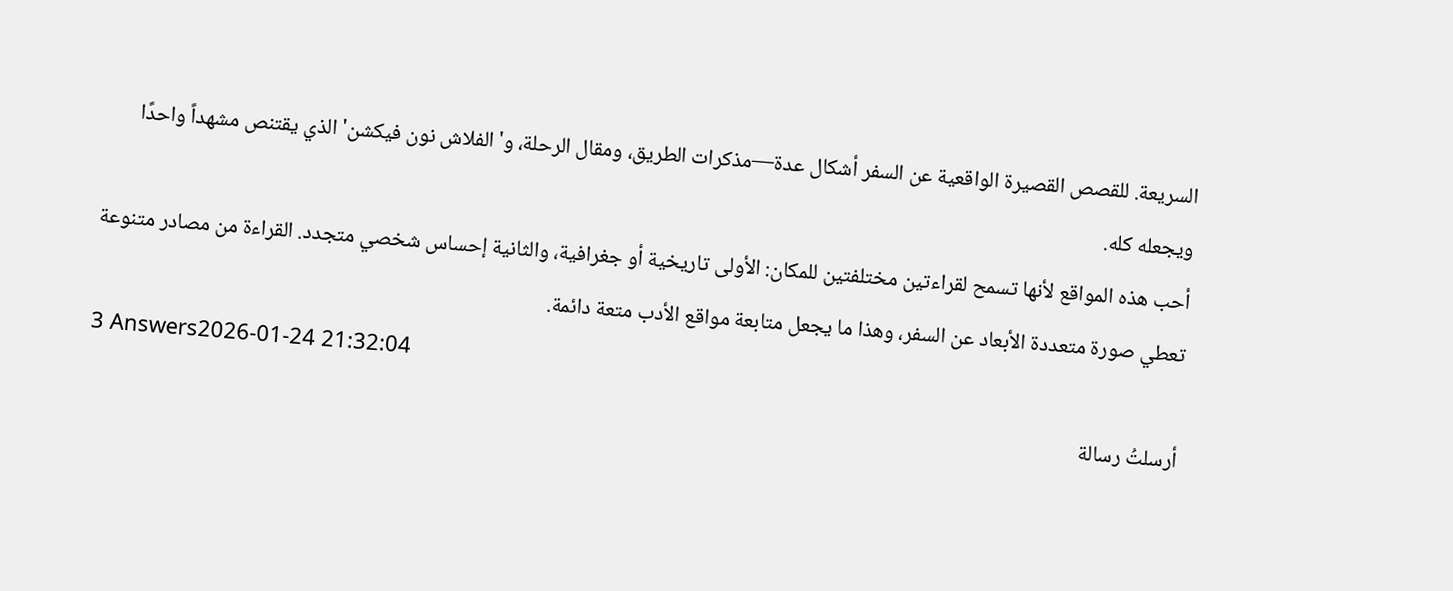السريعة. للقصص القصيرة الواقعية عن السفر أشكال عدة—مذكرات الطريق، ومقال الرحلة، و'الفلاش نون فيكشن' الذي يقتنص مشهداً واحدًا ويجعله كله.
أحب هذه المواقع لأنها تسمح لقراءتين مختلفتين للمكان: الأولى تاريخية أو جغرافية، والثانية إحساس شخصي متجدد. القراءة من مصادر متنوعة تعطي صورة متعددة الأبعاد عن السفر، وهذا ما يجعل متابعة مواقع الأدب متعة دائمة.
3 Answers2026-01-24 21:32:04
أرسلتُ رسالة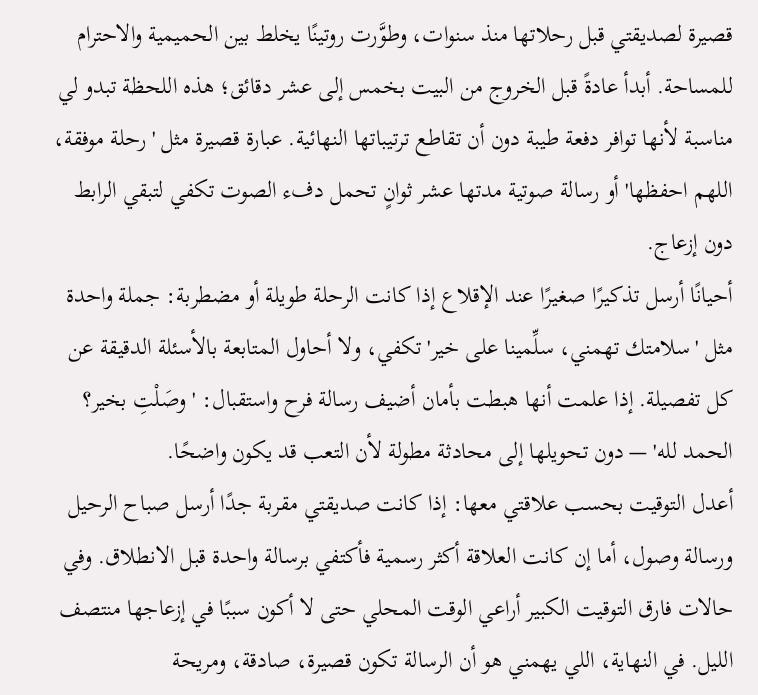قصيرة لصديقتي قبل رحلاتها منذ سنوات، وطوَّرت روتينًا يخلط بين الحميمية والاحترام للمساحة. أبدأ عادةً قبل الخروج من البيت بخمس إلى عشر دقائق؛ هذه اللحظة تبدو لي مناسبة لأنها توافر دفعة طيبة دون أن تقاطع ترتيباتها النهائية. عبارة قصيرة مثل 'رحلة موفقة، اللهم احفظها' أو رسالة صوتية مدتها عشر ثوانٍ تحمل دفء الصوت تكفي لتبقي الرابط دون إزعاج.
أحيانًا أرسل تذكيرًا صغيرًا عند الإقلاع إذا كانت الرحلة طويلة أو مضطربة: جملة واحدة مثل 'سلامتك تهمني، سلِّمينا على خير' تكفي، ولا أحاول المتابعة بالأسئلة الدقيقة عن كل تفصيلة. إذا علمت أنها هبطت بأمان أضيف رسالة فرح واستقبال: 'وصَلْتِ بخير؟ الحمد لله' — دون تحويلها إلى محادثة مطولة لأن التعب قد يكون واضحًا.
أعدل التوقيت بحسب علاقتي معها: إذا كانت صديقتي مقربة جدًا أرسل صباح الرحيل ورسالة وصول، أما إن كانت العلاقة أكثر رسمية فأكتفي برسالة واحدة قبل الانطلاق. وفي حالات فارق التوقيت الكبير أراعي الوقت المحلي حتى لا أكون سببًا في إزعاجها منتصف الليل. في النهاية، اللي يهمني هو أن الرسالة تكون قصيرة، صادقة، ومريحة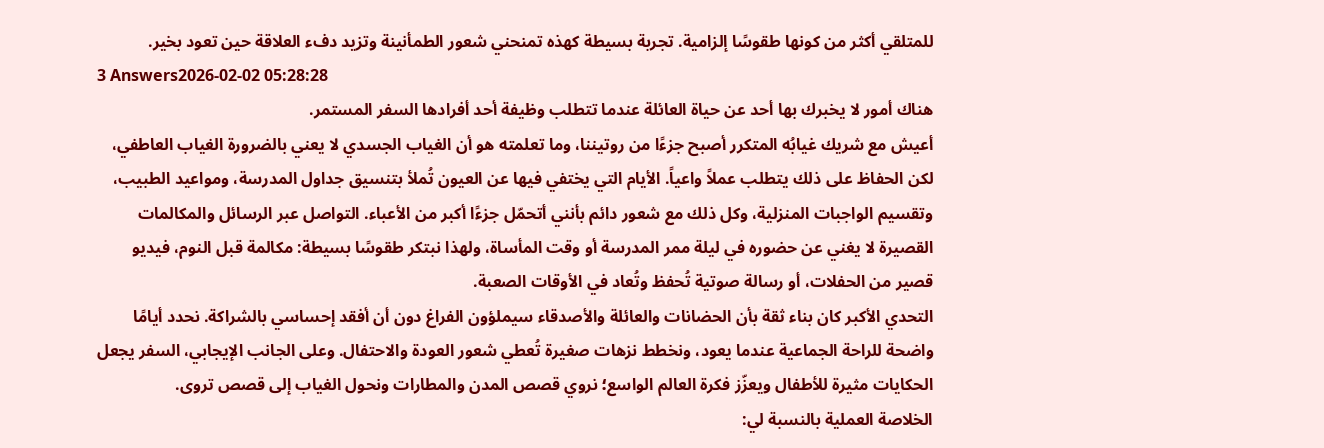للمتلقي أكثر من كونها طقوسًا إلزامية. تجربة بسيطة كهذه تمنحني شعور الطمأنينة وتزيد دفء العلاقة حين تعود بخير.
3 Answers2026-02-02 05:28:28
هناك أمور لا يخبرك بها أحد عن حياة العائلة عندما تتطلب وظيفة أحد أفرادها السفر المستمر.
أعيش مع شريك غيابُه المتكرر أصبح جزءًا من روتيننا، وما تعلمته هو أن الغياب الجسدي لا يعني بالضرورة الغياب العاطفي، لكن الحفاظ على ذلك يتطلب عملاً واعياً. الأيام التي يختفي فيها عن العيون تُملأ بتنسيق جداول المدرسة، ومواعيد الطبيب، وتقسيم الواجبات المنزلية، وكل ذلك مع شعور دائم بأنني أتحمّل جزءًا أكبر من الأعباء. التواصل عبر الرسائل والمكالمات القصيرة لا يغني عن حضوره في ليلة ممر المدرسة أو وقت المأساة، ولهذا نبتكر طقوسًا بسيطة: مكالمة قبل النوم، فيديو قصير من الحفلات، أو رسالة صوتية تُحفظ وتُعاد في الأوقات الصعبة.
التحدي الأكبر كان بناء ثقة بأن الحضانات والعائلة والأصدقاء سيملؤون الفراغ دون أن أفقد إحساسي بالشراكة. نحدد أيامًا واضحة للراحة الجماعية عندما يعود، ونخطط نزهات صغيرة تُعطي شعور العودة والاحتفال. وعلى الجانب الإيجابي، السفر يجعل الحكايات مثيرة للأطفال ويعزّز فكرة العالم الواسع؛ نروي قصص المدن والمطارات ونحول الغياب إلى قصص تروى.
الخلاصة العملية بالنسبة لي: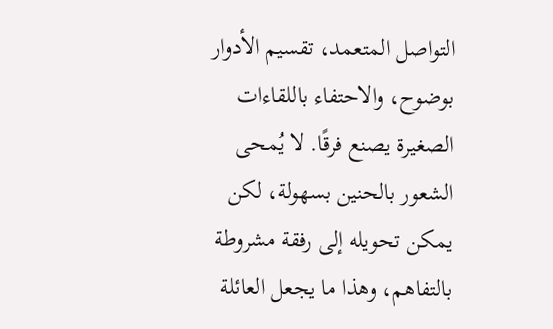التواصل المتعمد، تقسيم الأدوار بوضوح، والاحتفاء باللقاءات الصغيرة يصنع فرقًا. لا يُمحى الشعور بالحنين بسهولة، لكن يمكن تحويله إلى رفقة مشروطة بالتفاهم، وهذا ما يجعل العائلة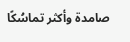صامدة وأكثر تماسُكًا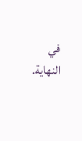في النهاية.